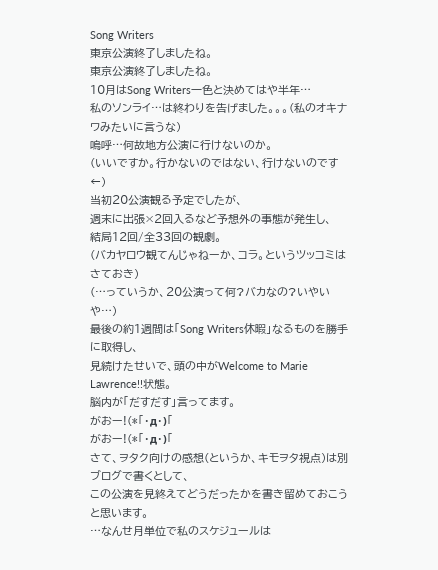Song Writers
東京公演終了しましたね。
東京公演終了しましたね。
10月はSong Writers一色と決めてはや半年…
私のソンライ…は終わりを告げました。。。(私のオキナワみたいに言うな)
嗚呼…何故地方公演に行けないのか。
(いいですか。行かないのではない、行けないのです←)
当初20公演観る予定でしたが、
週末に出張×2回入るなど予想外の事態が発生し、
結局12回/全33回の観劇。
(バカヤロウ観てんじゃねーか、コラ。というツッコミはさておき)
(…っていうか、20公演って何?バカなの?いやいや…)
最後の約1週間は「Song Writers休暇」なるものを勝手に取得し、
見続けたせいで、頭の中がWelcome to Marie Lawrence!!状態。
脳内が「だすだす」言ってます。
がおー!(*「・д・)「
がおー!(*「・д・)「
さて、ヲタク向けの感想(というか、キモヲタ視点)は別ブログで書くとして、
この公演を見終えてどうだったかを書き留めておこうと思います。
…なんせ月単位で私のスケジュールは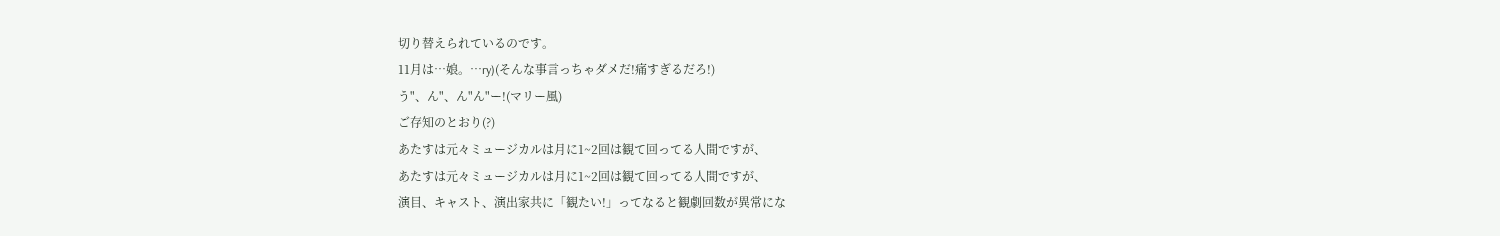切り替えられているのです。
11月は…娘。…ry)(そんな事言っちゃダメだ!痛すぎるだろ!)
う"、ん"、ん"ん"ー!(マリー風)
ご存知のとおり(?)
あたすは元々ミュージカルは月に1~2回は観て回ってる人間ですが、
あたすは元々ミュージカルは月に1~2回は観て回ってる人間ですが、
演目、キャスト、演出家共に「観たい!」ってなると観劇回数が異常にな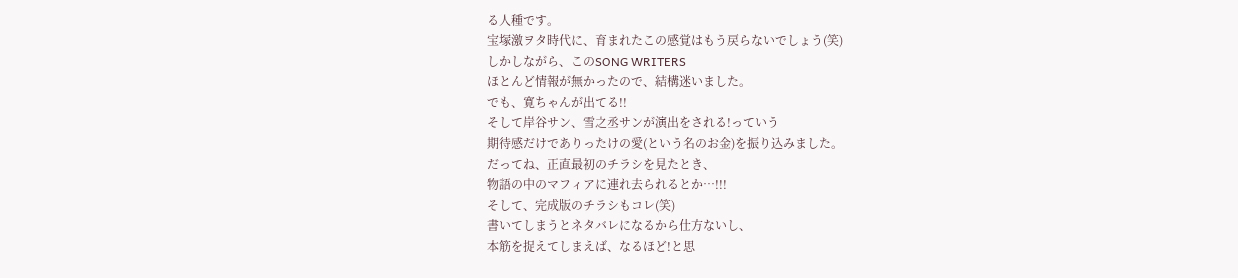る人種です。
宝塚激ヲタ時代に、育まれたこの感覚はもう戻らないでしょう(笑)
しかしながら、このSONG WRITERS
ほとんど情報が無かったので、結構迷いました。
でも、寛ちゃんが出てる!!
そして岸谷サン、雪之丞サンが演出をされる!っていう
期待感だけでありったけの愛(という名のお金)を振り込みました。
だってね、正直最初のチラシを見たとき、
物語の中のマフィアに連れ去られるとか…!!!
そして、完成版のチラシもコレ(笑)
書いてしまうとネタバレになるから仕方ないし、
本筋を捉えてしまえば、なるほど!と思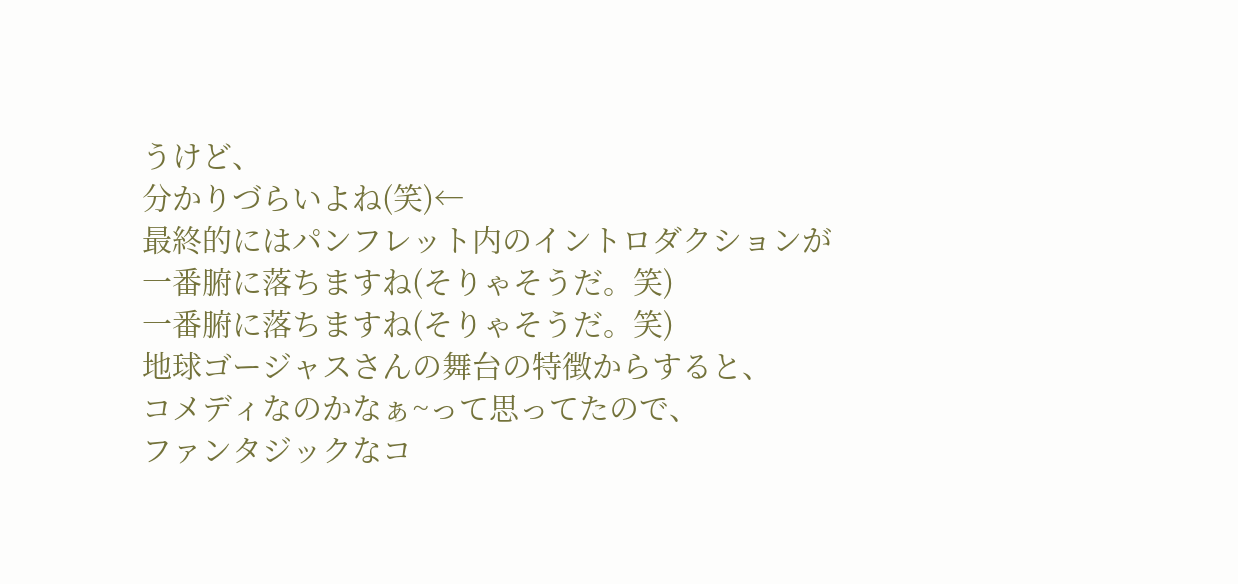うけど、
分かりづらいよね(笑)←
最終的にはパンフレット内のイントロダクションが
一番腑に落ちますね(そりゃそうだ。笑)
一番腑に落ちますね(そりゃそうだ。笑)
地球ゴージャスさんの舞台の特徴からすると、
コメディなのかなぁ~って思ってたので、
ファンタジックなコ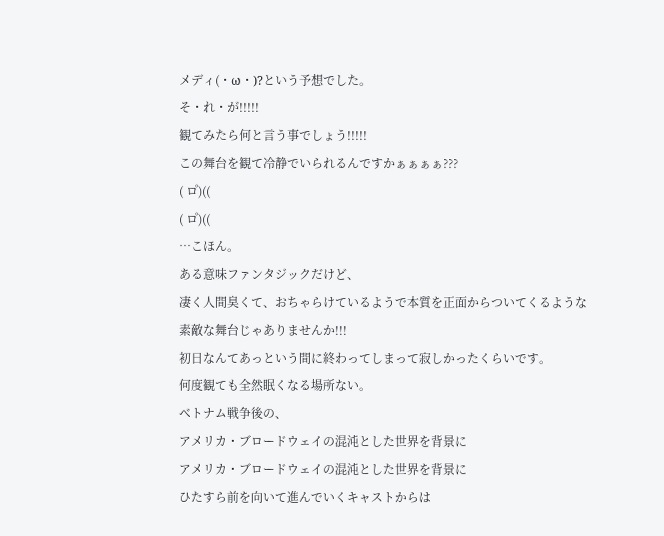メディ(・ω・)?という予想でした。
そ・れ・が!!!!!
観てみたら何と言う事でしょう!!!!!
この舞台を観て冷静でいられるんですかぁぁぁぁ???
( ロ゚)((
( ロ゚)((
…こほん。
ある意味ファンタジックだけど、
凄く人間臭くて、おちゃらけているようで本質を正面からついてくるような
素敵な舞台じゃありませんか!!!
初日なんてあっという間に終わってしまって寂しかったくらいです。
何度観ても全然眠くなる場所ない。
ベトナム戦争後の、
アメリカ・ブロードウェイの混沌とした世界を背景に
アメリカ・ブロードウェイの混沌とした世界を背景に
ひたすら前を向いて進んでいくキャストからは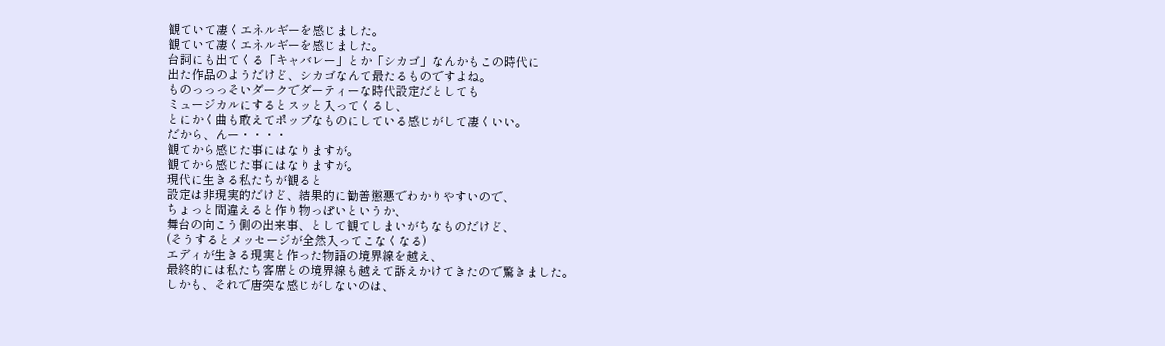観ていて凄くエネルギーを感じました。
観ていて凄くエネルギーを感じました。
台詞にも出てくる「キャバレー」とか「シカゴ」なんかもこの時代に
出た作品のようだけど、シカゴなんて最たるものですよね。
ものっっっそいダークでダーティーな時代設定だとしても
ミュージカルにするとスッと入ってくるし、
とにかく曲も敢えてポップなものにしている感じがして凄くいい。
だから、んー・・・・
観てから感じた事にはなりますが。
観てから感じた事にはなりますが。
現代に生きる私たちが観ると
設定は非現実的だけど、結果的に勧善懲悪でわかりやすいので、
ちょっと間違えると作り物っぽいというか、
舞台の向こう側の出来事、として観てしまいがちなものだけど、
(そうするとメッセージが全然入ってこなくなる)
エディが生きる現実と作った物語の境界線を越え、
最終的には私たち客席との境界線も越えて訴えかけてきたので驚きました。
しかも、それで唐突な感じがしないのは、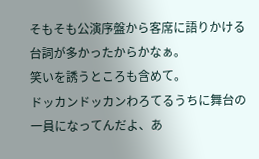そもそも公演序盤から客席に語りかける台詞が多かったからかなぁ。
笑いを誘うところも含めて。
ドッカンドッカンわろてるうちに舞台の一員になってんだよ、あ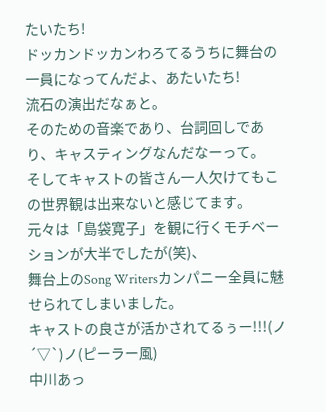たいたち!
ドッカンドッカンわろてるうちに舞台の一員になってんだよ、あたいたち!
流石の演出だなぁと。
そのための音楽であり、台詞回しであり、キャスティングなんだなーって。
そしてキャストの皆さん一人欠けてもこの世界観は出来ないと感じてます。
元々は「島袋寛子」を観に行くモチベーションが大半でしたが(笑)、
舞台上のSong Writersカンパニー全員に魅せられてしまいました。
キャストの良さが活かされてるぅー!!!(ノ´▽`)ノ(ピーラー風)
中川あっ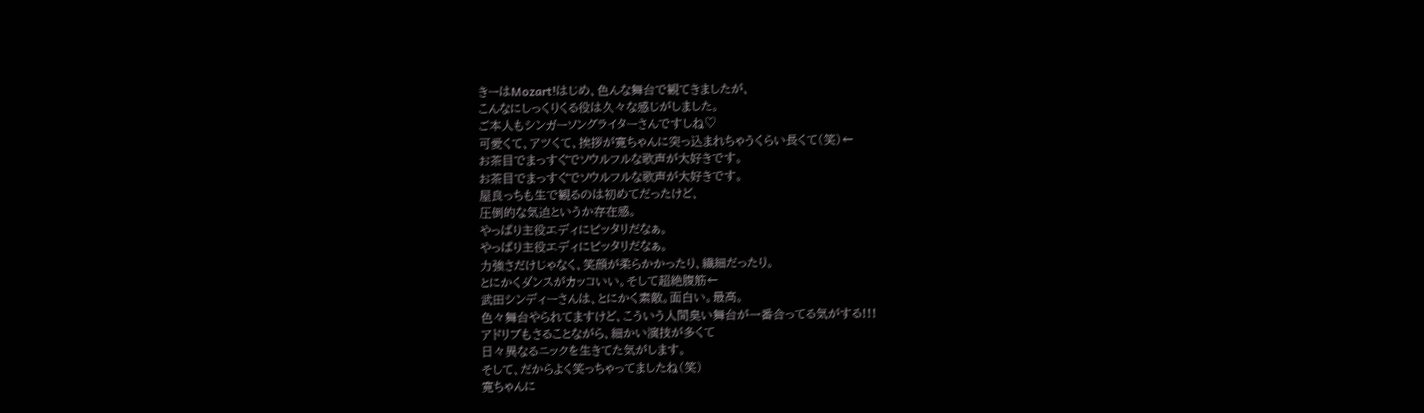きーはMozart!はじめ、色んな舞台で観てきましたが、
こんなにしっくりくる役は久々な感じがしました。
ご本人もシンガーソングライターさんですしね♡
可愛くて、アツくて、挨拶が寛ちゃんに突っ込まれちゃうくらい長くて(笑)←
お茶目でまっすぐでソウルフルな歌声が大好きです。
お茶目でまっすぐでソウルフルな歌声が大好きです。
屋良っちも生で観るのは初めてだったけど、
圧倒的な気迫というか存在感。
やっぱり主役エディにピッタリだなぁ。
やっぱり主役エディにピッタリだなぁ。
力強さだけじゃなく、笑顔が柔らかかったり、繊細だったり。
とにかくダンスがカッコいい。そして超絶腹筋←
武田シンディーさんは、とにかく素敵。面白い。最高。
色々舞台やられてますけど、こういう人間臭い舞台が一番合ってる気がする!!!
アドリブもさることながら、細かい演技が多くて
日々異なるニックを生きてた気がします。
そして、だからよく笑っちゃってましたね(笑)
寛ちゃんに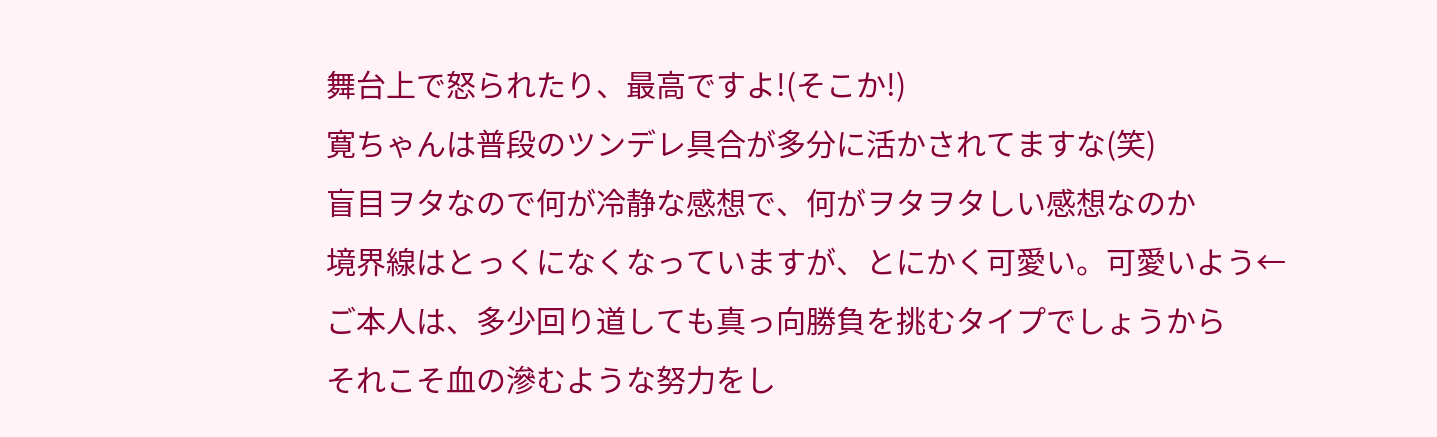舞台上で怒られたり、最高ですよ!(そこか!)
寛ちゃんは普段のツンデレ具合が多分に活かされてますな(笑)
盲目ヲタなので何が冷静な感想で、何がヲタヲタしい感想なのか
境界線はとっくになくなっていますが、とにかく可愛い。可愛いよう←
ご本人は、多少回り道しても真っ向勝負を挑むタイプでしょうから
それこそ血の滲むような努力をし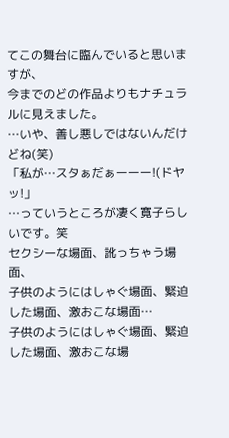てこの舞台に臨んでいると思いますが、
今までのどの作品よりもナチュラルに見えました。
…いや、善し悪しではないんだけどね(笑)
「私が…スタぁだぁーーー!(ドヤッ!」
…っていうところが凄く寛子らしいです。笑
セクシーな場面、訛っちゃう場面、
子供のようにはしゃぐ場面、緊迫した場面、激おこな場面…
子供のようにはしゃぐ場面、緊迫した場面、激おこな場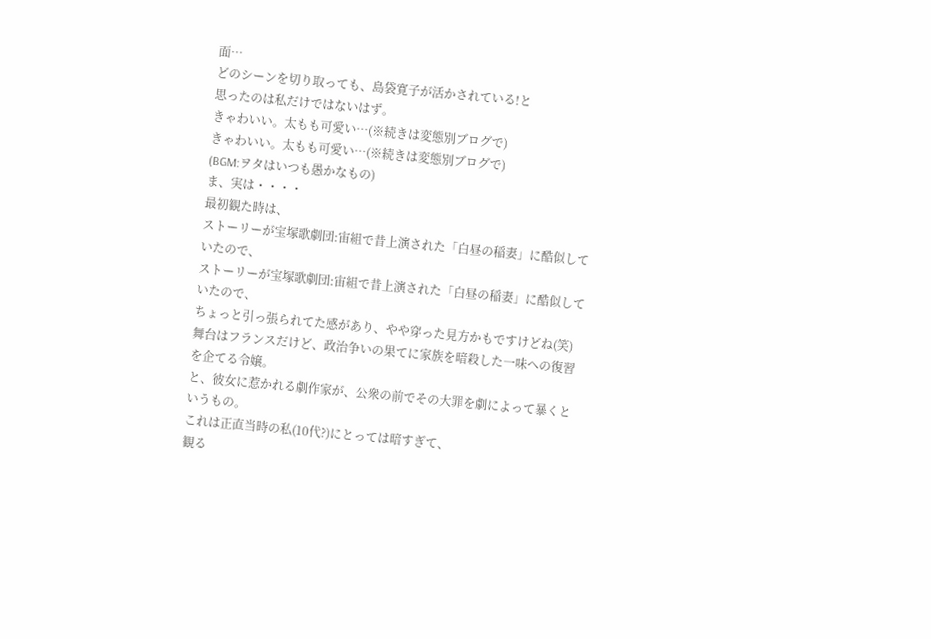面…
どのシーンを切り取っても、島袋寛子が活かされている!と
思ったのは私だけではないはず。
きゃわいい。太もも可愛い…(※続きは変態別ブログで)
きゃわいい。太もも可愛い…(※続きは変態別ブログで)
(BGM:ヲタはいつも愚かなもの)
ま、実は・・・・
最初観た時は、
ストーリーが宝塚歌劇団:宙組で昔上演された「白昼の稲妻」に酷似していたので、
ストーリーが宝塚歌劇団:宙組で昔上演された「白昼の稲妻」に酷似していたので、
ちょっと引っ張られてた感があり、やや穿った見方かもですけどね(笑)
舞台はフランスだけど、政治争いの果てに家族を暗殺した一味への復習を企てる令嬢。
と、彼女に惹かれる劇作家が、公衆の前でその大罪を劇によって暴くというもの。
これは正直当時の私(10代?)にとっては暗すぎて、
観る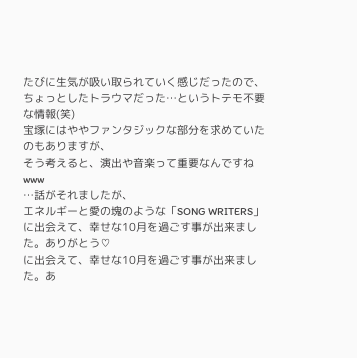たびに生気が吸い取られていく感じだったので、
ちょっとしたトラウマだった…というトテモ不要な情報(笑)
宝塚にはややファンタジックな部分を求めていたのもありますが、
そう考えると、演出や音楽って重要なんですねwww
…話がそれましたが、
エネルギーと愛の塊のような「SONG WRITERS」
に出会えて、幸せな10月を過ごす事が出来ました。ありがとう♡
に出会えて、幸せな10月を過ごす事が出来ました。あ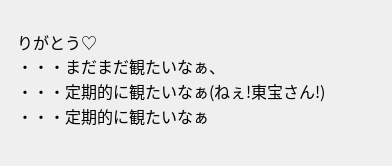りがとう♡
・・・まだまだ観たいなぁ、
・・・定期的に観たいなぁ(ねぇ!東宝さん!)
・・・定期的に観たいなぁ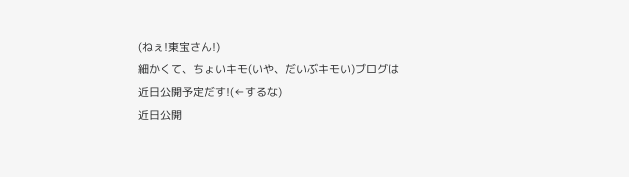(ねぇ!東宝さん!)
細かくて、ちょいキモ(いや、だいぶキモい)ブログは
近日公開予定だす!(←するな)
近日公開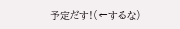予定だす!(←するな)